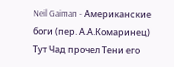Neil Gaiman - Американские боги (пер. А.А.Комаринец)
Тут Чад прочел Тени его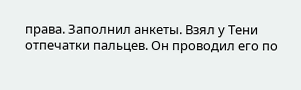права. Заполнил анкеты. Взял у Тени отпечатки пальцев. Он проводил его по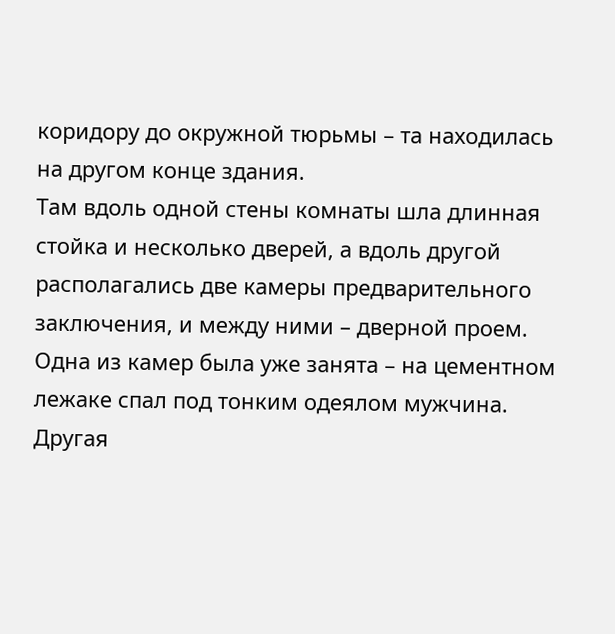коридору до окружной тюрьмы – та находилась на другом конце здания.
Там вдоль одной стены комнаты шла длинная стойка и несколько дверей, а вдоль другой располагались две камеры предварительного заключения, и между ними – дверной проем. Одна из камер была уже занята – на цементном лежаке спал под тонким одеялом мужчина. Другая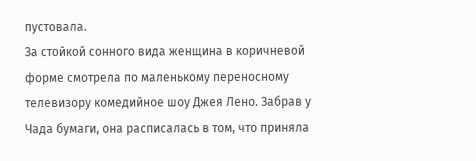пустовала.
За стойкой сонного вида женщина в коричневой форме смотрела по маленькому переносному телевизору комедийное шоу Джея Лено. Забрав у Чада бумаги, она расписалась в том, что приняла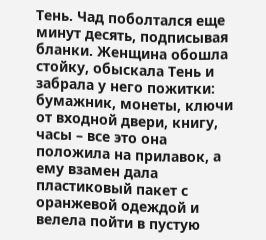Тень. Чад поболтался еще минут десять, подписывая бланки. Женщина обошла стойку, обыскала Тень и забрала у него пожитки: бумажник, монеты, ключи от входной двери, книгу, часы – все это она положила на прилавок, а ему взамен дала пластиковый пакет с оранжевой одеждой и велела пойти в пустую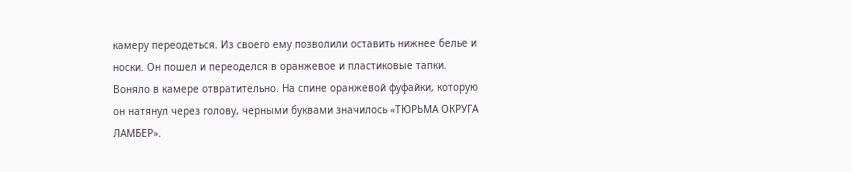камеру переодеться. Из своего ему позволили оставить нижнее белье и носки. Он пошел и переоделся в оранжевое и пластиковые тапки. Воняло в камере отвратительно. На спине оранжевой фуфайки, которую он натянул через голову, черными буквами значилось «ТЮРЬМА ОКРУГА ЛАМБЕР».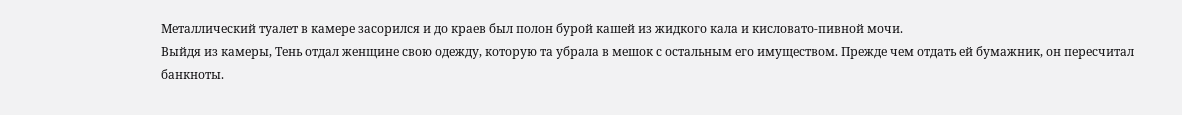Металлический туалет в камере засорился и до краев был полон бурой кашей из жидкого кала и кисловато-пивной мочи.
Выйдя из камеры, Тень отдал женщине свою одежду, которую та убрала в мешок с остальным его имуществом. Прежде чем отдать ей бумажник, он пересчитал банкноты.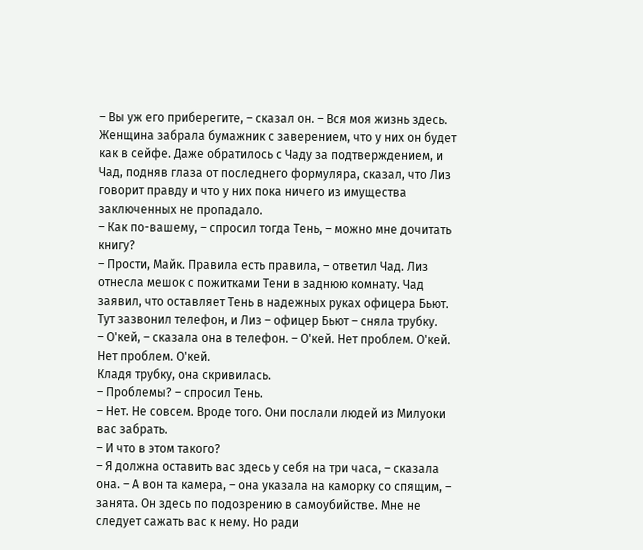– Вы уж его приберегите, – сказал он. – Вся моя жизнь здесь.
Женщина забрала бумажник с заверением, что у них он будет как в сейфе. Даже обратилось с Чаду за подтверждением, и Чад, подняв глаза от последнего формуляра, сказал, что Лиз говорит правду и что у них пока ничего из имущества заключенных не пропадало.
– Как по-вашему, – спросил тогда Тень, – можно мне дочитать книгу?
– Прости, Майк. Правила есть правила, – ответил Чад. Лиз отнесла мешок с пожитками Тени в заднюю комнату. Чад заявил, что оставляет Тень в надежных руках офицера Бьют. Тут зазвонил телефон, и Лиз – офицер Бьют – сняла трубку.
– О'кей, – сказала она в телефон. – О'кей. Нет проблем. О'кей. Нет проблем. О'кей.
Кладя трубку, она скривилась.
– Проблемы? – спросил Тень.
– Нет. Не совсем. Вроде того. Они послали людей из Милуоки вас забрать.
– И что в этом такого?
– Я должна оставить вас здесь у себя на три часа, – сказала она. – А вон та камера, – она указала на каморку со спящим, – занята. Он здесь по подозрению в самоубийстве. Мне не следует сажать вас к нему. Но ради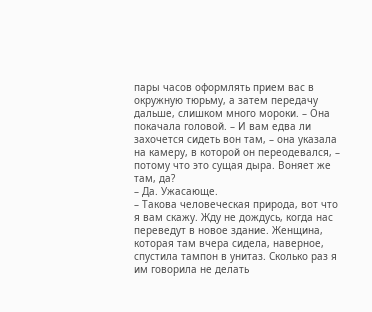пары часов оформлять прием вас в окружную тюрьму, а затем передачу дальше, слишком много мороки. – Она покачала головой. – И вам едва ли захочется сидеть вон там, – она указала на камеру, в которой он переодевался, – потому что это сущая дыра. Воняет же там, да?
– Да. Ужасающе.
– Такова человеческая природа, вот что я вам скажу. Жду не дождусь, когда нас переведут в новое здание. Женщина, которая там вчера сидела, наверное, спустила тампон в унитаз. Сколько раз я им говорила не делать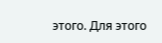этого. Для этого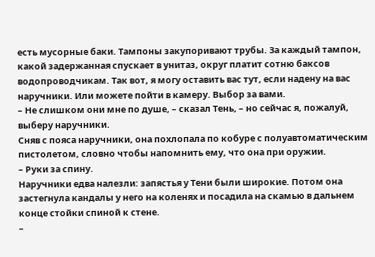есть мусорные баки. Тампоны закупоривают трубы. За каждый тампон, какой задержанная спускает в унитаз, округ платит сотню баксов водопроводчикам. Так вот, я могу оставить вас тут, если надену на вас наручники. Или можете пойти в камеру. Выбор за вами.
– Не слишком они мне по душе, – сказал Тень, – но сейчас я, пожалуй, выберу наручники.
Сняв с пояса наручники, она похлопала по кобуре с полуавтоматическим пистолетом, словно чтобы напомнить ему, что она при оружии.
– Руки за спину.
Наручники едва налезли: запястья у Тени были широкие. Потом она застегнула кандалы у него на коленях и посадила на скамью в дальнем конце стойки спиной к стене.
–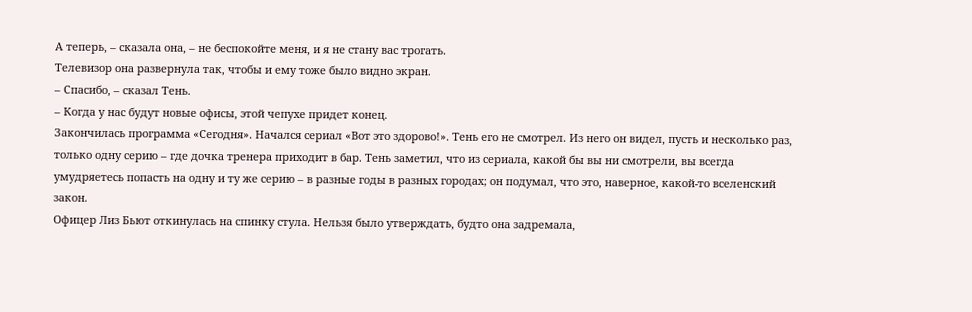А теперь, – сказала она, – не беспокойте меня, и я не стану вас трогать.
Телевизор она развернула так, чтобы и ему тоже было видно экран.
– Спасибо, – сказал Тень.
– Когда у нас будут новые офисы, этой чепухе придет конец.
Закончилась программа «Сегодня». Начался сериал «Вот это здорово!». Тень его не смотрел. Из него он видел, пусть и несколько раз, только одну серию – где дочка тренера приходит в бар. Тень заметил, что из сериала, какой бы вы ни смотрели, вы всегда умудряетесь попасть на одну и ту же серию – в разные годы в разных городах; он подумал, что это, наверное, какой-то вселенский закон.
Офицер Лиз Бьют откинулась на спинку стула. Нельзя было утверждать, будто она задремала,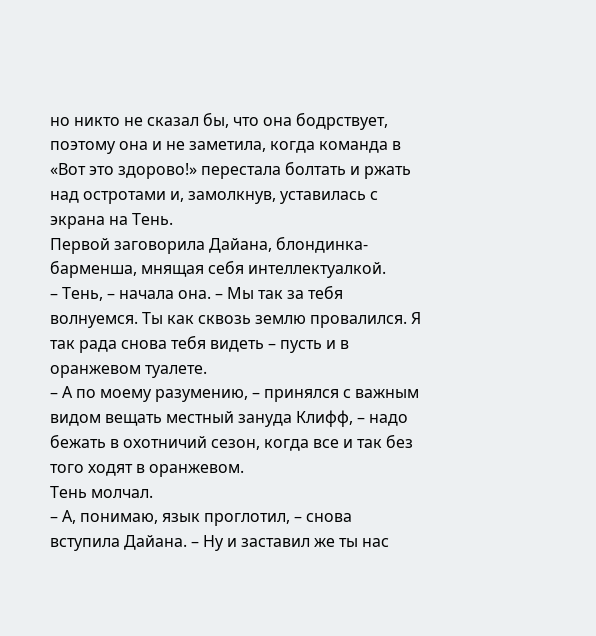но никто не сказал бы, что она бодрствует, поэтому она и не заметила, когда команда в «Вот это здорово!» перестала болтать и ржать над остротами и, замолкнув, уставилась с экрана на Тень.
Первой заговорила Дайана, блондинка-барменша, мнящая себя интеллектуалкой.
– Тень, – начала она. – Мы так за тебя волнуемся. Ты как сквозь землю провалился. Я так рада снова тебя видеть – пусть и в оранжевом туалете.
– А по моему разумению, – принялся с важным видом вещать местный зануда Клифф, – надо бежать в охотничий сезон, когда все и так без того ходят в оранжевом.
Тень молчал.
– А, понимаю, язык проглотил, – снова вступила Дайана. – Ну и заставил же ты нас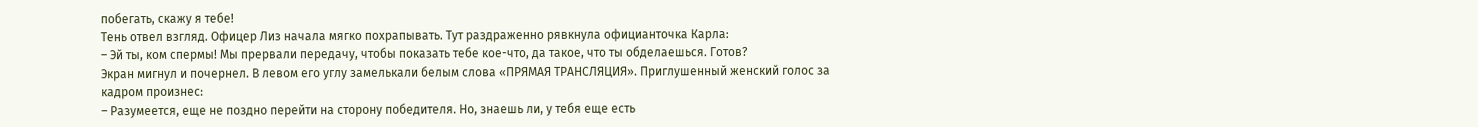побегать, скажу я тебе!
Тень отвел взгляд. Офицер Лиз начала мягко похрапывать. Тут раздраженно рявкнула официанточка Карла:
– Эй ты, ком спермы! Мы прервали передачу, чтобы показать тебе кое-что, да такое, что ты обделаешься. Готов?
Экран мигнул и почернел. В левом его углу замелькали белым слова «ПРЯМАЯ ТРАНСЛЯЦИЯ». Приглушенный женский голос за кадром произнес:
– Разумеется, еще не поздно перейти на сторону победителя. Но, знаешь ли, у тебя еще есть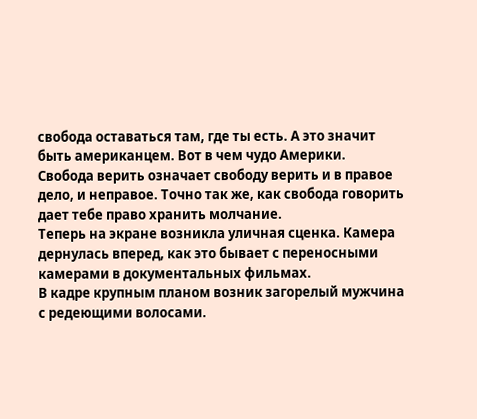свобода оставаться там, где ты есть. А это значит быть американцем. Вот в чем чудо Америки. Свобода верить означает свободу верить и в правое дело, и неправое. Точно так же, как свобода говорить дает тебе право хранить молчание.
Теперь на экране возникла уличная сценка. Камера дернулась вперед, как это бывает с переносными камерами в документальных фильмах.
В кадре крупным планом возник загорелый мужчина с редеющими волосами.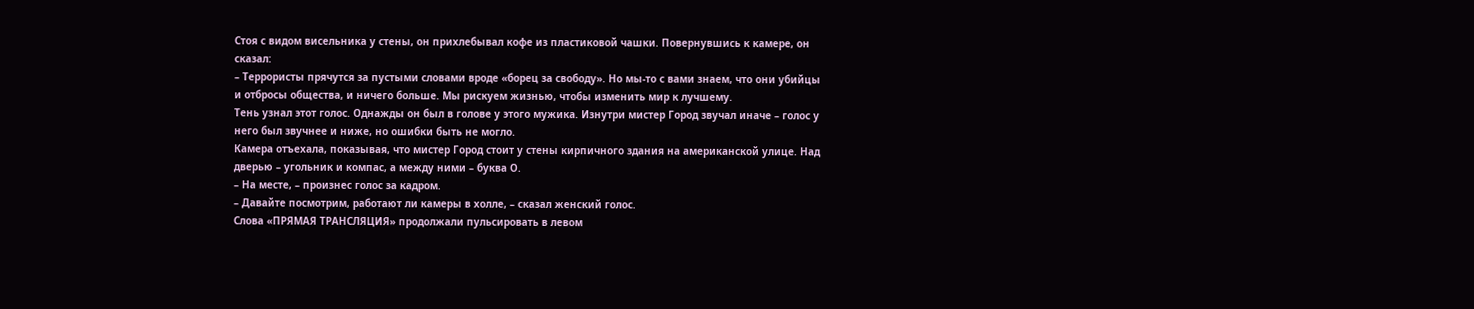Стоя с видом висельника у стены, он прихлебывал кофе из пластиковой чашки. Повернувшись к камере, он сказал:
– Террористы прячутся за пустыми словами вроде «борец за свободу». Но мы-то с вами знаем, что они убийцы и отбросы общества, и ничего больше. Мы рискуем жизнью, чтобы изменить мир к лучшему.
Тень узнал этот голос. Однажды он был в голове у этого мужика. Изнутри мистер Город звучал иначе – голос у него был звучнее и ниже, но ошибки быть не могло.
Камера отъехала, показывая, что мистер Город стоит у стены кирпичного здания на американской улице. Над дверью – угольник и компас, а между ними – буква О.
– На месте, – произнес голос за кадром.
– Давайте посмотрим, работают ли камеры в холле, – сказал женский голос.
Слова «ПРЯМАЯ ТРАНСЛЯЦИЯ» продолжали пульсировать в левом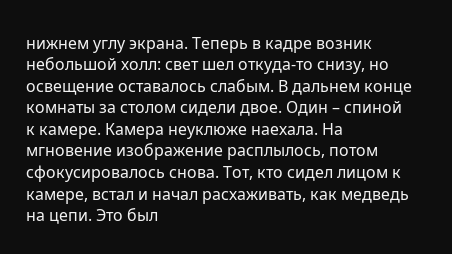нижнем углу экрана. Теперь в кадре возник небольшой холл: свет шел откуда-то снизу, но освещение оставалось слабым. В дальнем конце комнаты за столом сидели двое. Один – спиной к камере. Камера неуклюже наехала. На мгновение изображение расплылось, потом сфокусировалось снова. Тот, кто сидел лицом к камере, встал и начал расхаживать, как медведь на цепи. Это был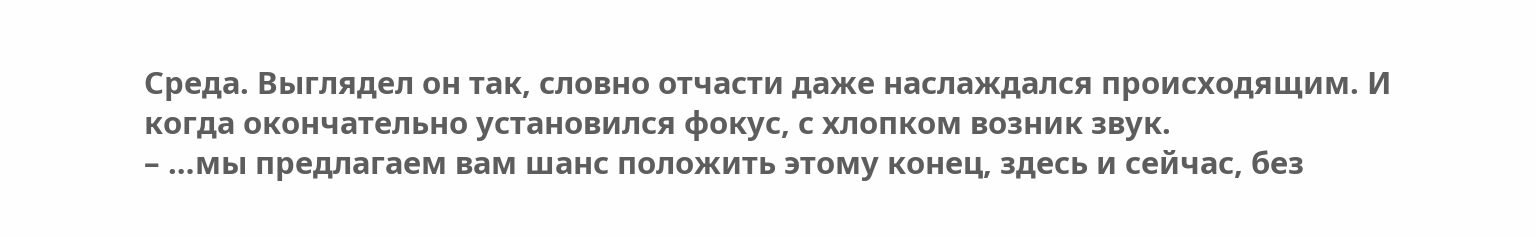Среда. Выглядел он так, словно отчасти даже наслаждался происходящим. И когда окончательно установился фокус, с хлопком возник звук.
– …мы предлагаем вам шанс положить этому конец, здесь и сейчас, без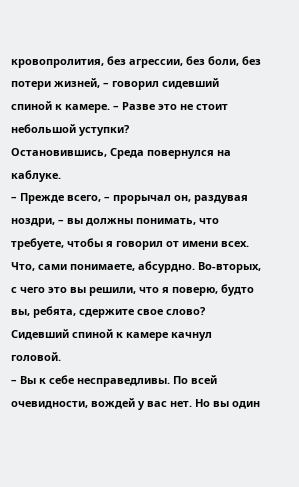кровопролития, без агрессии, без боли, без потери жизней, – говорил сидевший спиной к камере. – Разве это не стоит небольшой уступки?
Остановившись, Среда повернулся на каблуке.
– Прежде всего, – прорычал он, раздувая ноздри, – вы должны понимать, что требуете, чтобы я говорил от имени всех. Что, сами понимаете, абсурдно. Во-вторых, с чего это вы решили, что я поверю, будто вы, ребята, сдержите свое слово?
Сидевший спиной к камере качнул головой.
– Вы к себе несправедливы. По всей очевидности, вождей у вас нет. Но вы один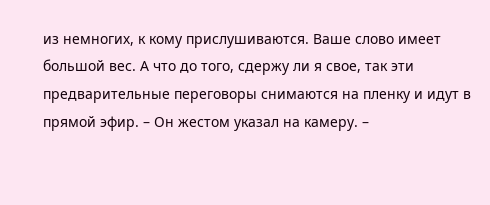из немногих, к кому прислушиваются. Ваше слово имеет большой вес. А что до того, сдержу ли я свое, так эти предварительные переговоры снимаются на пленку и идут в прямой эфир. – Он жестом указал на камеру. –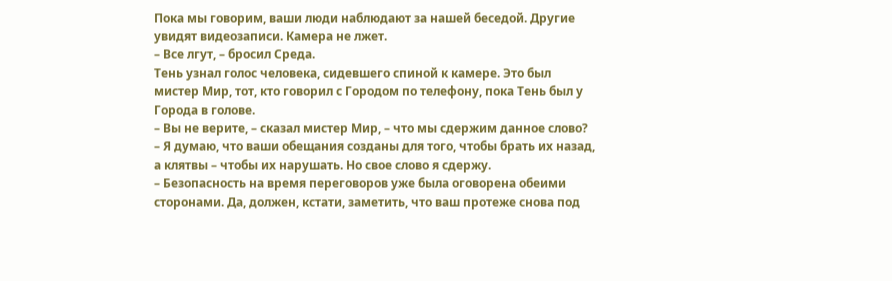Пока мы говорим, ваши люди наблюдают за нашей беседой. Другие увидят видеозаписи. Камера не лжет.
– Все лгут, – бросил Среда.
Тень узнал голос человека, сидевшего спиной к камере. Это был мистер Мир, тот, кто говорил с Городом по телефону, пока Тень был у Города в голове.
– Вы не верите, – сказал мистер Мир, – что мы сдержим данное слово?
– Я думаю, что ваши обещания созданы для того, чтобы брать их назад, а клятвы – чтобы их нарушать. Но свое слово я сдержу.
– Безопасность на время переговоров уже была оговорена обеими сторонами. Да, должен, кстати, заметить, что ваш протеже снова под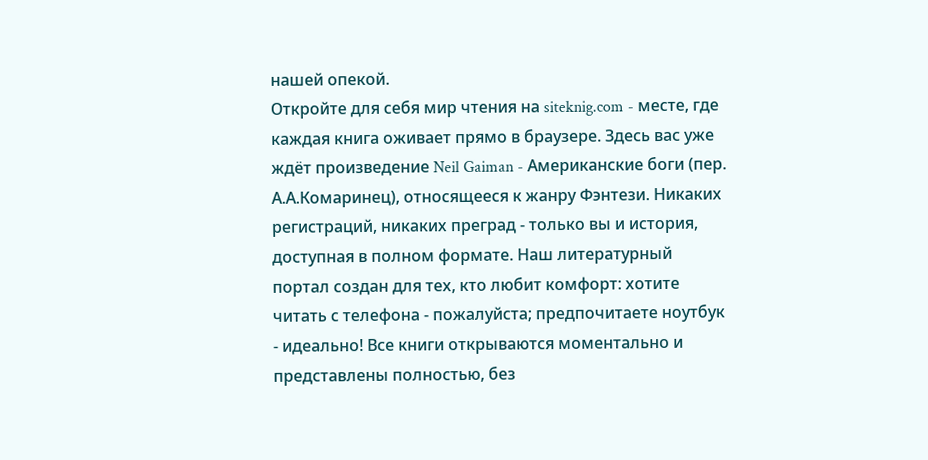нашей опекой.
Откройте для себя мир чтения на siteknig.com - месте, где каждая книга оживает прямо в браузере. Здесь вас уже ждёт произведение Neil Gaiman - Американские боги (пер. А.А.Комаринец), относящееся к жанру Фэнтези. Никаких регистраций, никаких преград - только вы и история, доступная в полном формате. Наш литературный портал создан для тех, кто любит комфорт: хотите читать с телефона - пожалуйста; предпочитаете ноутбук - идеально! Все книги открываются моментально и представлены полностью, без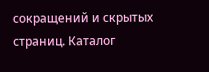сокращений и скрытых страниц. Каталог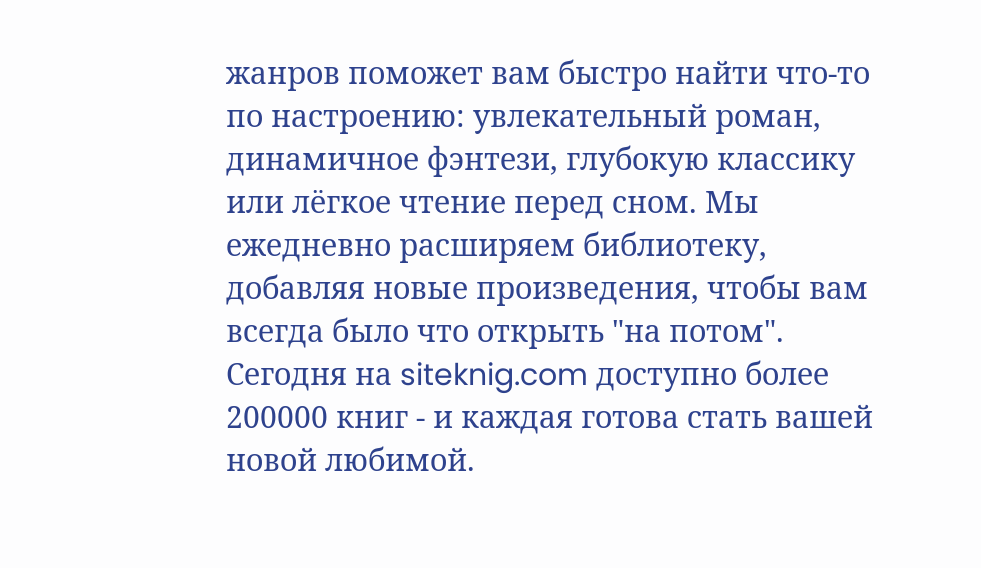жанров поможет вам быстро найти что-то по настроению: увлекательный роман, динамичное фэнтези, глубокую классику или лёгкое чтение перед сном. Мы ежедневно расширяем библиотеку, добавляя новые произведения, чтобы вам всегда было что открыть "на потом". Сегодня на siteknig.com доступно более 200000 книг - и каждая готова стать вашей новой любимой.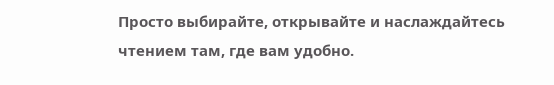Просто выбирайте, открывайте и наслаждайтесь чтением там, где вам удобно.